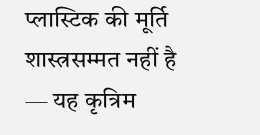प्लास्टिक की मूर्ति शास्त्रसम्मत नहीं है — यह कृत्रिम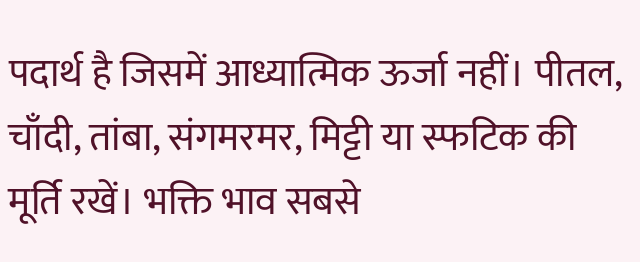पदार्थ है जिसमें आध्यात्मिक ऊर्जा नहीं। पीतल, चाँदी, तांबा, संगमरमर, मिट्टी या स्फटिक की मूर्ति रखें। भक्ति भाव सबसे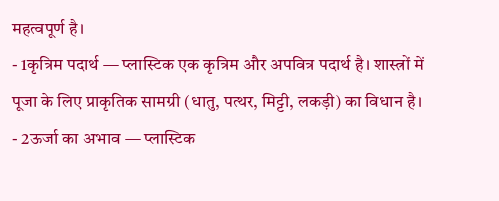महत्वपूर्ण है।
- 1कृत्रिम पदार्थ — प्लास्टिक एक कृत्रिम और अपवित्र पदार्थ है। शास्त्रों में पूजा के लिए प्राकृतिक सामग्री (धातु, पत्थर, मिट्टी, लकड़ी) का विधान है।
- 2ऊर्जा का अभाव — प्लास्टिक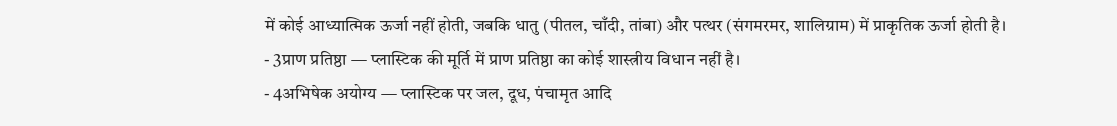में कोई आध्यात्मिक ऊर्जा नहीं होती, जबकि धातु (पीतल, चाँदी, तांबा) और पत्थर (संगमरमर, शालिग्राम) में प्राकृतिक ऊर्जा होती है।
- 3प्राण प्रतिष्ठा — प्लास्टिक की मूर्ति में प्राण प्रतिष्ठा का कोई शास्त्रीय विधान नहीं है।
- 4अभिषेक अयोग्य — प्लास्टिक पर जल, दूध, पंचामृत आदि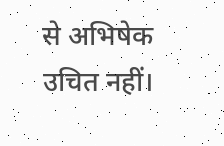से अभिषेक उचित नहीं।